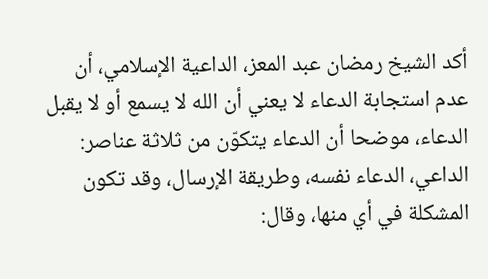أكد الشيخ رمضان عبد المعز، الداعية الإسلامي، أن عدم استجابة الدعاء لا يعني أن الله لا يسمع أو لا يقبل الدعاء، موضحا أن الدعاء يتكوّن من ثلاثة عناصر: الداعي، الدعاء نفسه، وطريقة الإرسال، وقد تكون المشكلة في أي منها، وقال: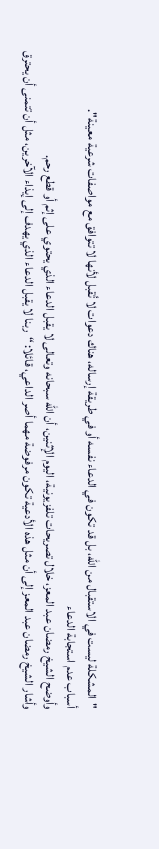"المشكلة ليست في الاستقبال من الله، بل قد تكون في الدعاء نفسه أو في طريقة إرساله، هناك دعوات لا تُقبل لأنها لا تتوافق مع مواصفات شرعية معينة".
أسباب عدم استجابة الدعاء
وأوضح الشيخ رمضان عبد المعز، خلال تصريحات تلفزيونية، اليوم الإثنين، أن الله سبحانه وتعالى لا يقبل الدعاء الذي يحتوي على إثم أو قطع رحم.
وأشار الشيخ رمضان عبد المعز إلى أن مثل هذه الأدعية تكون مرفوضة مهما أصر الداعي، قائلا: “ربنا لا يقبل الدعاء الذي يهدف إلى إيذاء الآخرين، مثل أن تتمنى أن يحترق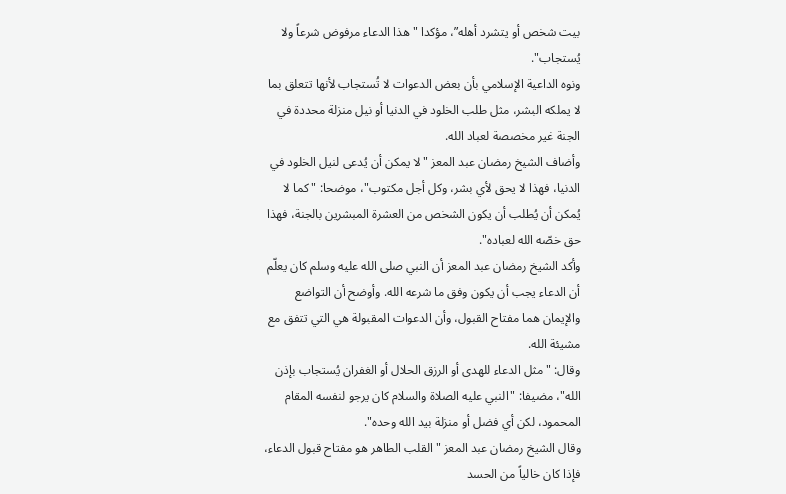بيت شخص أو يتشرد أهله”، مؤكدا "هذا الدعاء مرفوض شرعاً ولا يُستجاب".
ونوه الداعية الإسلامي بأن بعض الدعوات لا تُستجاب لأنها تتعلق بما لا يملكه البشر، مثل طلب الخلود في الدنيا أو نيل منزلة محددة في الجنة غير مخصصة لعباد الله.
وأضاف الشيخ رمضان عبد المعز "لا يمكن أن يُدعى لنيل الخلود في الدنيا، فهذا لا يحق لأي بشر، وكل أجل مكتوب"، موضحا: "كما لا يُمكن أن يُطلب أن يكون الشخص من العشرة المبشرين بالجنة، فهذا حق خصّه الله لعباده".
وأكد الشيخ رمضان عبد المعز أن النبي صلى الله عليه وسلم كان يعلّم أن الدعاء يجب أن يكون وفق ما شرعه الله. وأوضح أن التواضع والإيمان هما مفتاح القبول، وأن الدعوات المقبولة هي التي تتفق مع مشيئة الله.
وقال: "مثل الدعاء للهدى أو الرزق الحلال أو الغفران يُستجاب بإذن الله"، مضيفا: "النبي عليه الصلاة والسلام كان يرجو لنفسه المقام المحمود، لكن أي فضل أو منزلة بيد الله وحده".
وقال الشيخ رمضان عبد المعز "القلب الطاهر هو مفتاح قبول الدعاء، فإذا كان خالياً من الحسد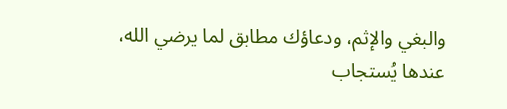والبغي والإثم، ودعاؤك مطابق لما يرضي الله، عندها يُستجاب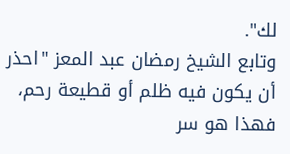لك".
وتابع الشيخ رمضان عبد المعز "احذر أن يكون فيه ظلم أو قطيعة رحم، فهذا هو سر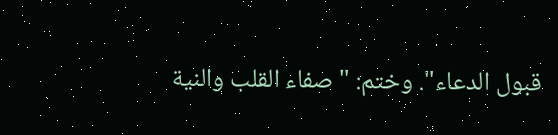قبول الدعاء". وختم: "صفاء القلب والنية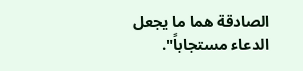الصادقة هما ما يجعل الدعاء مستجاباً".